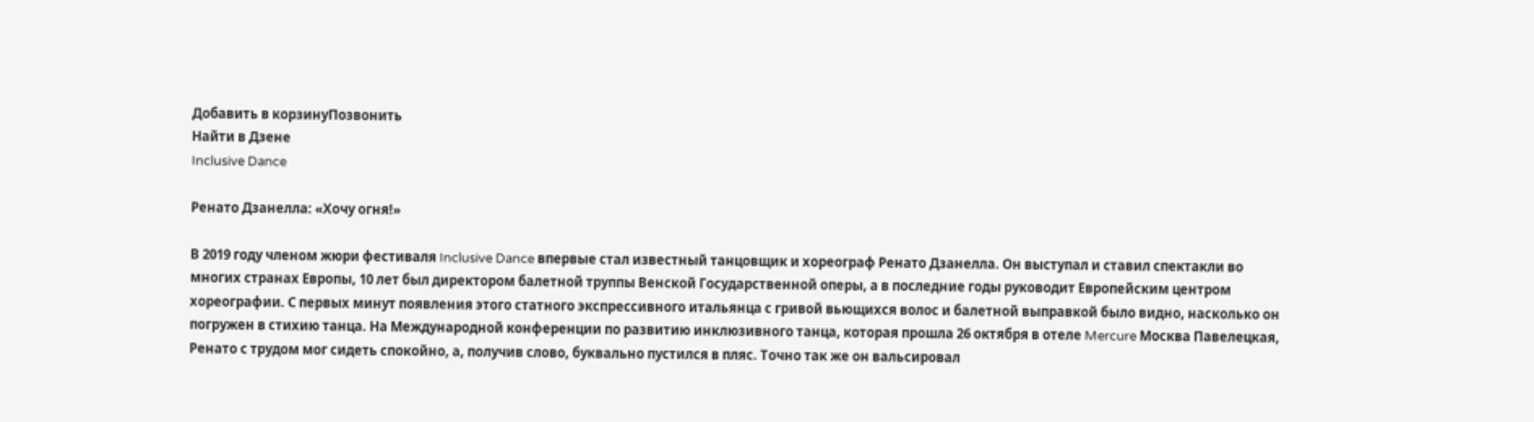Добавить в корзинуПозвонить
Найти в Дзене
Inclusive Dance

Ренато Дзанелла: «Хочу огня!»

В 2019 году членом жюри фестиваля Inclusive Dance впервые стал известный танцовщик и хореограф Ренато Дзанелла. Он выступал и ставил спектакли во многих странах Европы, 10 лет был директором балетной труппы Венской Государственной оперы, а в последние годы руководит Европейским центром хореографии. С первых минут появления этого статного экспрессивного итальянца с гривой вьющихся волос и балетной выправкой было видно, насколько он погружен в стихию танца. На Международной конференции по развитию инклюзивного танца, которая прошла 26 октября в отеле Mercure Москва Павелецкая, Ренато с трудом мог сидеть спокойно, а, получив слово, буквально пустился в пляс. Точно так же он вальсировал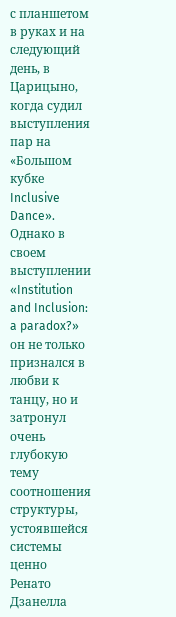с планшетом в руках и на следующий день, в Царицыно, когда судил выступления пар на «Большом кубке Inclusive Dance». Однако в своем выступлении «Institution and Inclusion: a paradox?» он не только признался в любви к танцу, но и затронул очень глубокую тему соотношения структуры, устоявшейся системы ценно
Ренато Дзанелла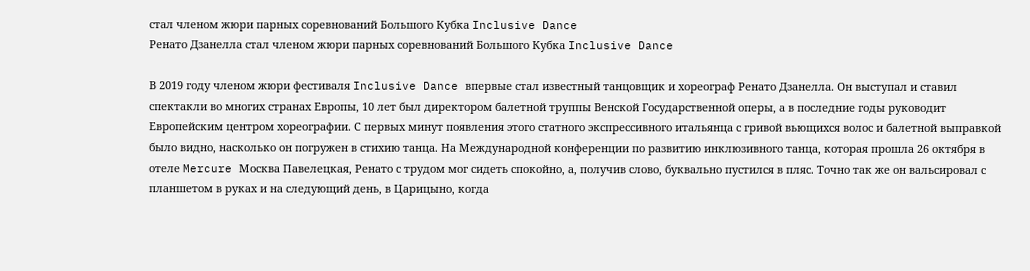стал членом жюри парных соревнований Большого Кубка Inclusive Dance
Ренато Дзанелла стал членом жюри парных соревнований Большого Кубка Inclusive Dance

В 2019 году членом жюри фестиваля Inclusive Dance впервые стал известный танцовщик и хореограф Ренато Дзанелла. Он выступал и ставил спектакли во многих странах Европы, 10 лет был директором балетной труппы Венской Государственной оперы, а в последние годы руководит Европейским центром хореографии. С первых минут появления этого статного экспрессивного итальянца с гривой вьющихся волос и балетной выправкой было видно, насколько он погружен в стихию танца. На Международной конференции по развитию инклюзивного танца, которая прошла 26 октября в отеле Mercure Москва Павелецкая, Ренато с трудом мог сидеть спокойно, а, получив слово, буквально пустился в пляс. Точно так же он вальсировал с планшетом в руках и на следующий день, в Царицыно, когда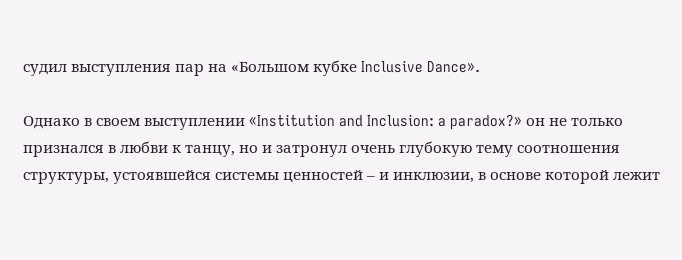судил выступления пар на «Большом кубке Inclusive Dance».

Однако в своем выступлении «Institution and Inclusion: a paradox?» он не только признался в любви к танцу, но и затронул очень глубокую тему соотношения структуры, устоявшейся системы ценностей – и инклюзии, в основе которой лежит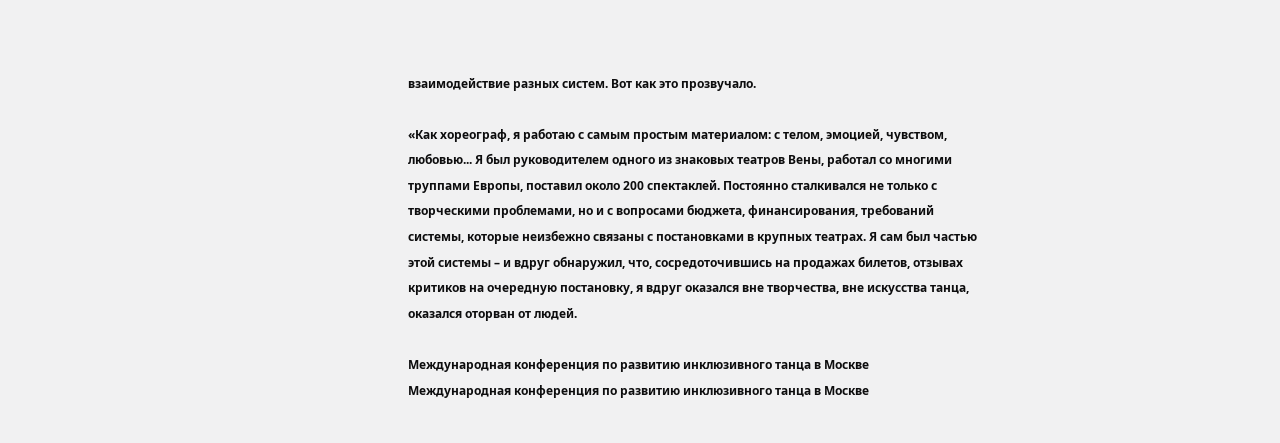взаимодействие разных систем. Вот как это прозвучало.

«Как хореограф, я работаю с самым простым материалом: с телом, эмоцией, чувством, любовью... Я был руководителем одного из знаковых театров Вены, работал со многими труппами Европы, поставил около 200 спектаклей. Постоянно сталкивался не только с творческими проблемами, но и с вопросами бюджета, финансирования, требований системы, которые неизбежно связаны с постановками в крупных театрах. Я сам был частью этой системы – и вдруг обнаружил, что, сосредоточившись на продажах билетов, отзывах критиков на очередную постановку, я вдруг оказался вне творчества, вне искусства танца, оказался оторван от людей.

Международная конференция по развитию инклюзивного танца в Москве
Международная конференция по развитию инклюзивного танца в Москве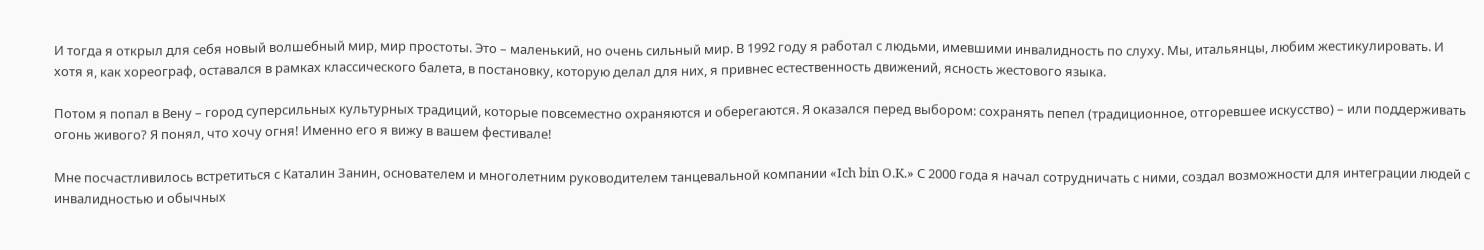И тогда я открыл для себя новый волшебный мир, мир простоты. Это – маленький, но очень сильный мир. В 1992 году я работал с людьми, имевшими инвалидность по слуху. Мы, итальянцы, любим жестикулировать. И хотя я, как хореограф, оставался в рамках классического балета, в постановку, которую делал для них, я привнес естественность движений, ясность жестового языка.

Потом я попал в Вену – город суперсильных культурных традиций, которые повсеместно охраняются и оберегаются. Я оказался перед выбором: сохранять пепел (традиционное, отгоревшее искусство) – или поддерживать огонь живого? Я понял, что хочу огня! Именно его я вижу в вашем фестивале!

Мне посчастливилось встретиться с Каталин Занин, основателем и многолетним руководителем танцевальной компании «Ich bin O.K.» С 2000 года я начал сотрудничать с ними, создал возможности для интеграции людей с инвалидностью и обычных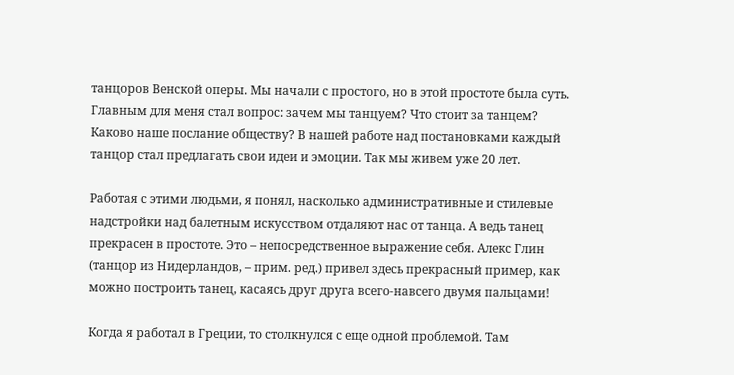танцоров Венской оперы. Мы начали с простого, но в этой простоте была суть. Главным для меня стал вопрос: зачем мы танцуем? Что стоит за танцем? Каково наше послание обществу? В нашей работе над постановками каждый танцор стал предлагать свои идеи и эмоции. Так мы живем уже 20 лет.

Работая с этими людьми, я понял, насколько административные и стилевые надстройки над балетным искусством отдаляют нас от танца. А ведь танец прекрасен в простоте. Это – непосредственное выражение себя. Алекс Глин (танцор из Нидерландов, – прим. ред.) привел здесь прекрасный пример, как можно построить танец, касаясь друг друга всего-навсего двумя пальцами!

Когда я работал в Греции, то столкнулся с еще одной проблемой. Там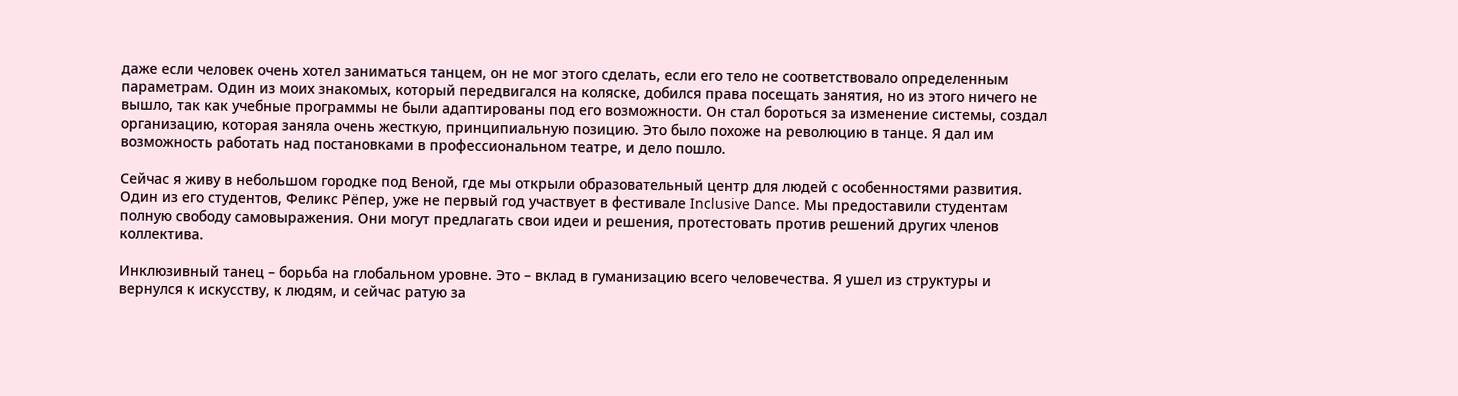даже если человек очень хотел заниматься танцем, он не мог этого сделать, если его тело не соответствовало определенным параметрам. Один из моих знакомых, который передвигался на коляске, добился права посещать занятия, но из этого ничего не вышло, так как учебные программы не были адаптированы под его возможности. Он стал бороться за изменение системы, создал организацию, которая заняла очень жесткую, принципиальную позицию. Это было похоже на революцию в танце. Я дал им возможность работать над постановками в профессиональном театре, и дело пошло.

Сейчас я живу в небольшом городке под Веной, где мы открыли образовательный центр для людей с особенностями развития. Один из его студентов, Феликс Рёпер, уже не первый год участвует в фестивале Inclusive Dance. Мы предоставили студентам полную свободу самовыражения. Они могут предлагать свои идеи и решения, протестовать против решений других членов коллектива.

Инклюзивный танец – борьба на глобальном уровне. Это – вклад в гуманизацию всего человечества. Я ушел из структуры и вернулся к искусству, к людям, и сейчас ратую за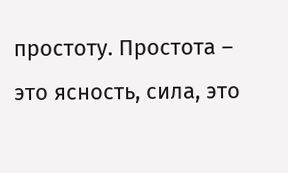простоту. Простота – это ясность, сила, это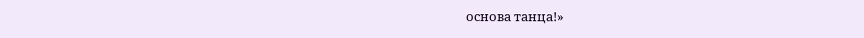основа танца!»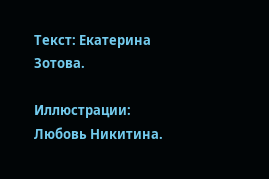Текст: Екатерина Зотова.

Иллюстрации: Любовь Никитина.